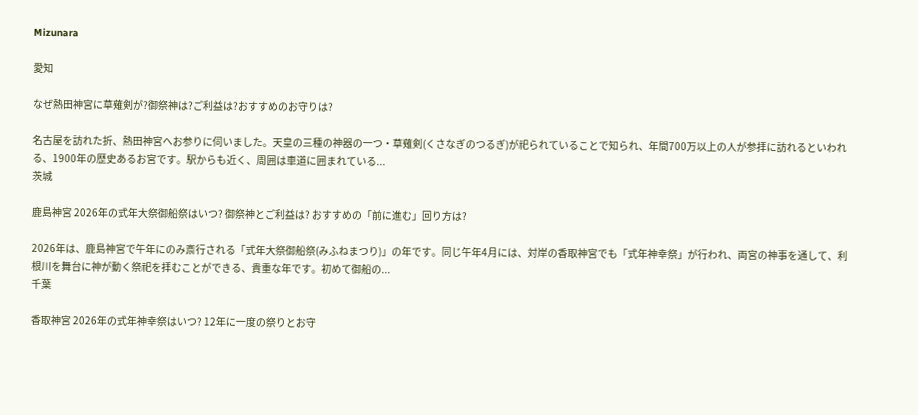Mizunara

愛知

なぜ熱田神宮に草薙剣が?御祭神は?ご利益は?おすすめのお守りは?

名古屋を訪れた折、熱田神宮へお参りに伺いました。天皇の三種の神器の一つ・草薙剣(くさなぎのつるぎ)が祀られていることで知られ、年間700万以上の人が参拝に訪れるといわれる、1900年の歴史あるお宮です。駅からも近く、周囲は車道に囲まれている...
茨城

鹿島神宮 2026年の式年大祭御船祭はいつ? 御祭神とご利益は? おすすめの「前に進む」回り方は?

2026年は、鹿島神宮で午年にのみ斎行される「式年大祭御船祭(みふねまつり)」の年です。同じ午年4月には、対岸の香取神宮でも「式年神幸祭」が行われ、両宮の神事を通して、利根川を舞台に神が動く祭祀を拝むことができる、貴重な年です。初めて御船の...
千葉

香取神宮 2026年の式年神幸祭はいつ? 12年に一度の祭りとお守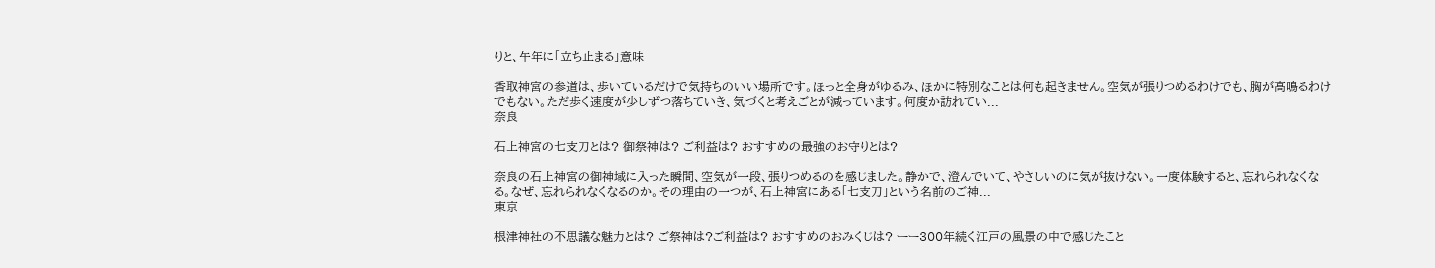りと、午年に「立ち止まる」意味

香取神宮の参道は、歩いているだけで気持ちのいい場所です。ほっと全身がゆるみ、ほかに特別なことは何も起きません。空気が張りつめるわけでも、胸が高鳴るわけでもない。ただ歩く速度が少しずつ落ちていき、気づくと考えごとが減っています。何度か訪れてい...
奈良

石上神宮の七支刀とは? 御祭神は? ご利益は? おすすめの最強のお守りとは?

奈良の石上神宮の御神域に入った瞬間、空気が一段、張りつめるのを感じました。静かで、澄んでいて、やさしいのに気が抜けない。一度体験すると、忘れられなくなる。なぜ、忘れられなくなるのか。その理由の一つが、石上神宮にある「七支刀」という名前のご神...
東京

根津神社の不思議な魅力とは? ご祭神は?ご利益は? おすすめのおみくじは? ーー300年続く江戸の風景の中で感じたこと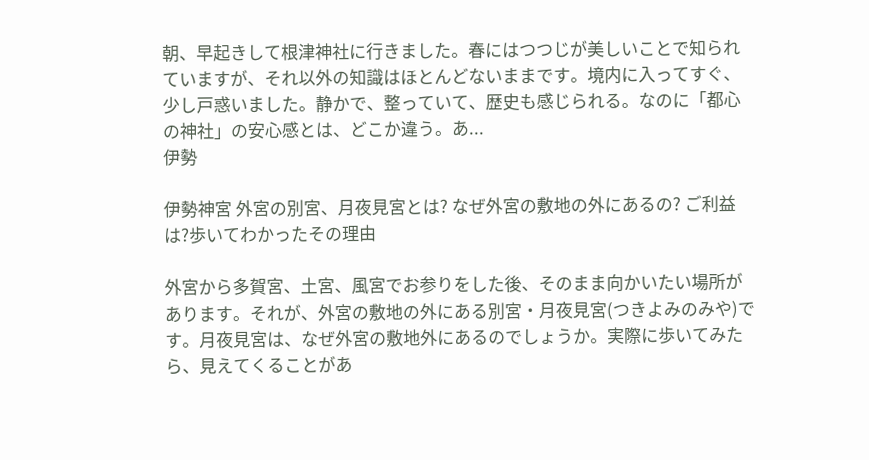朝、早起きして根津神社に行きました。春にはつつじが美しいことで知られていますが、それ以外の知識はほとんどないままです。境内に入ってすぐ、少し戸惑いました。静かで、整っていて、歴史も感じられる。なのに「都心の神社」の安心感とは、どこか違う。あ...
伊勢

伊勢神宮 外宮の別宮、月夜見宮とは? なぜ外宮の敷地の外にあるの? ご利益は?歩いてわかったその理由

外宮から多賀宮、土宮、風宮でお参りをした後、そのまま向かいたい場所があります。それが、外宮の敷地の外にある別宮・月夜見宮(つきよみのみや)です。月夜見宮は、なぜ外宮の敷地外にあるのでしょうか。実際に歩いてみたら、見えてくることがあ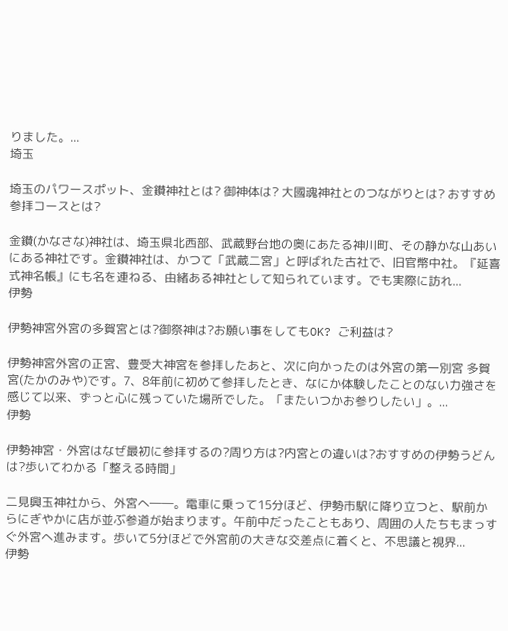りました。...
埼玉

埼玉のパワースポット、金鑚神社とは? 御神体は? 大國魂神社とのつながりとは? おすすめ参拝コースとは?

金鑚(かなさな)神社は、埼玉県北西部、武蔵野台地の奥にあたる神川町、その静かな山あいにある神社です。金鑚神社は、かつて「武蔵二宮」と呼ばれた古社で、旧官幣中社。『延喜式神名帳』にも名を連ねる、由緒ある神社として知られています。でも実際に訪れ...
伊勢

伊勢神宮外宮の多賀宮とは?御祭神は?お願い事をしてもOK? ご利益は?

伊勢神宮外宮の正宮、豊受大神宮を参拝したあと、次に向かったのは外宮の第一別宮 多賀宮(たかのみや)です。7、8年前に初めて参拝したとき、なにか体験したことのない力強さを感じて以来、ずっと心に残っていた場所でした。「またいつかお参りしたい」。...
伊勢

伊勢神宮・外宮はなぜ最初に参拝するの?周り方は?内宮との違いは?おすすめの伊勢うどんは?歩いてわかる「整える時間」

二見興玉神社から、外宮へ――。電車に乗って15分ほど、伊勢市駅に降り立つと、駅前からにぎやかに店が並ぶ参道が始まります。午前中だったこともあり、周囲の人たちもまっすぐ外宮へ進みます。歩いて5分ほどで外宮前の大きな交差点に着くと、不思議と視界...
伊勢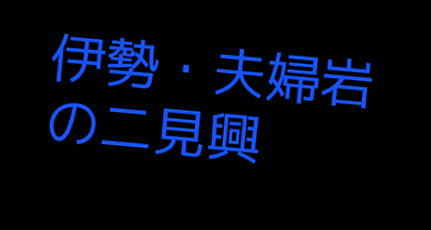伊勢・夫婦岩の二見興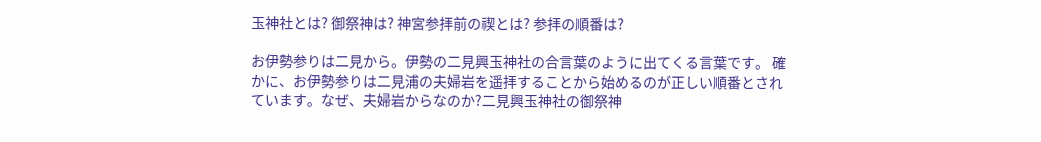玉神社とは? 御祭神は? 神宮参拝前の禊とは? 参拝の順番は?

お伊勢参りは二見から。伊勢の二見興玉神社の合言葉のように出てくる言葉です。 確かに、お伊勢参りは二見浦の夫婦岩を遥拝することから始めるのが正しい順番とされています。なぜ、夫婦岩からなのか?二見興玉神社の御祭神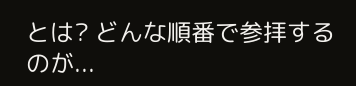とは? どんな順番で参拝するのが...